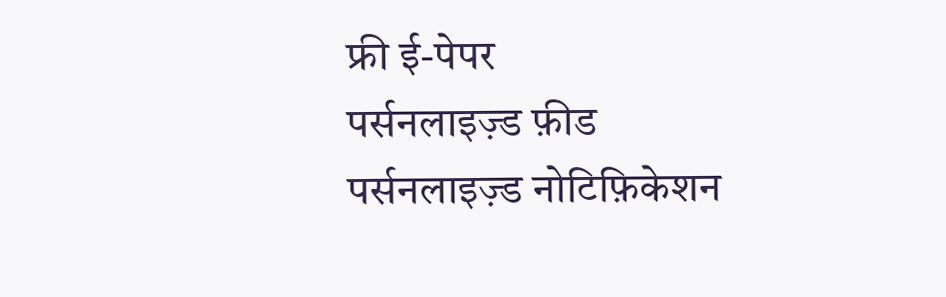फ्री ई-पेपर
पर्सनलाइज़्ड फ़ीड
पर्सनलाइज़्ड नोटिफ़िकेशन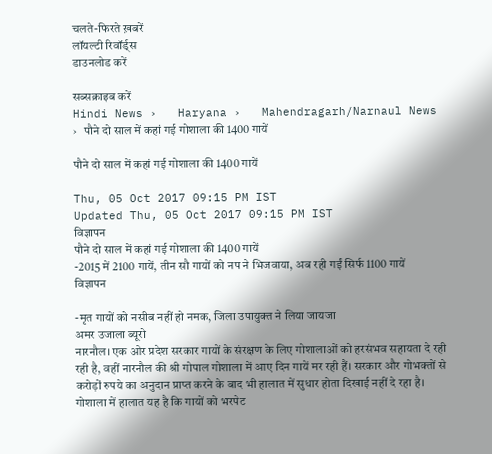चलते-फिरते ख़बरें
लॉयल्टी रिवॉर्ड्स
डाउनलोड करें

सब्सक्राइब करें
Hindi News ›   Haryana ›   Mahendragarh/Narnaul News ›   पौने दो साल में कहां गई गोशाला की 1400 गायें

पौने दो साल में कहां गई गोशाला की 1400 गायें

Thu, 05 Oct 2017 09:15 PM IST
Updated Thu, 05 Oct 2017 09:15 PM IST
विज्ञापन
पौने दो साल में कहां गई गोशाला की 1400 गायें
-2015 में 2100 गायें, तीन सौ गायों को नप ने भिजवाया, अब रही गईं सिर्फ 1100 गायें
विज्ञापन

-मृत गायों को नसीब नहीं हो नमक, जिला उपायुक्त ने लिया जायजा
अमर उजाला ब्यूरो
नारनौल। एक ओर प्रदेश सरकार गायों के संरक्षण के लिए गोशालाओं को हरसंभव सहायता दे रही रही है, वहीं नारनौल की श्री गोपाल गोशाला में आए दिन गायें मर रही हैं। सरकार और गोभक्तों से करोड़ों रुपये का अनुदान प्राप्त करने के बाद भी हालात में सुधार होता दिखाई नहीं दे रहा है। गोशाला में हालात यह है कि गायों को भरपेट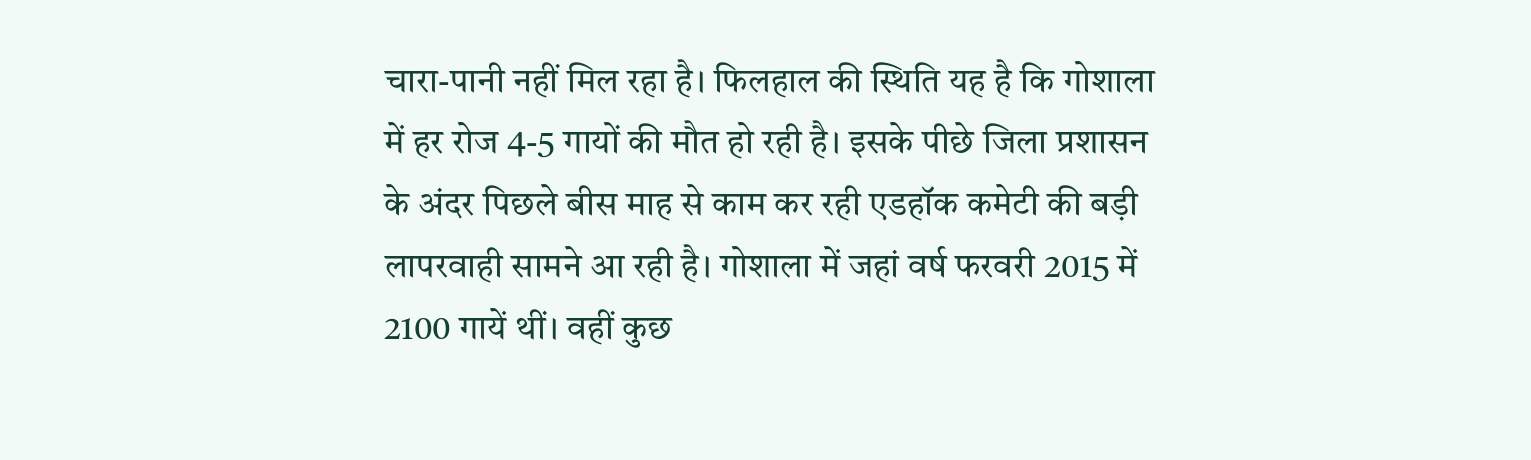चारा-पानी नहीं मिल रहा है। फिलहाल की स्थिति यह है कि गोशाला में हर रोज 4-5 गायों की मौत हो रही है। इसके पीछे जिला प्रशासन के अंदर पिछले बीस माह से काम कर रही एडहॉक कमेटी की बड़ी लापरवाही सामने आ रही है। गोशाला में जहां वर्ष फरवरी 2015 में 2100 गायें थीं। वहीं कुछ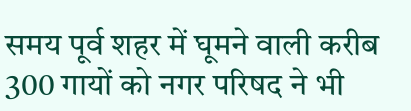समय पूर्व शहर में घूमने वाली करीब 300 गायों को नगर परिषद ने भी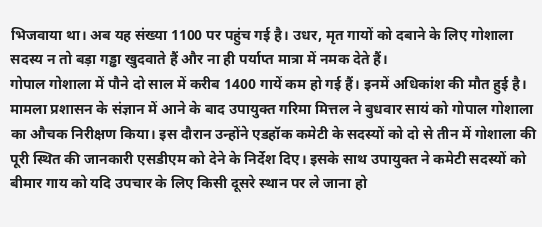भिजवाया था। अब यह संख्या 1100 पर पहुंच गई है। उधर, मृत गायों को दबाने के लिए गोशाला सदस्य न तो बड़ा गड्ढा खुदवाते हैं और ना ही पर्याप्त मात्रा में नमक देते हैं।
गोपाल गोशाला में पौने दो साल में करीब 1400 गायें कम हो गई हैं। इनमें अधिकांश की मौत हुई है। मामला प्रशासन के संज्ञान में आने के बाद उपायुक्त गरिमा मित्तल ने बुधवार सायं को गोपाल गोशाला का औचक निरीक्षण किया। इस दौरान उन्होंने एडहॉक कमेटी के सदस्यों को दो से तीन में गोशाला की पूरी स्थित की जानकारी एसडीएम को देने के निर्देश दिए। इसके साथ उपायुक्त ने कमेटी सदस्यों को बीमार गाय को यदि उपचार के लिए किसी दूसरे स्थान पर ले जाना हो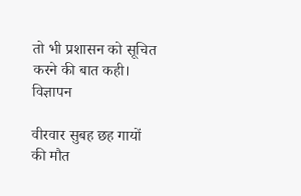तो भी प्रशासन को सूचित करने की बात कही।
विज्ञापन

वीरवार सुबह छह गायों की मौत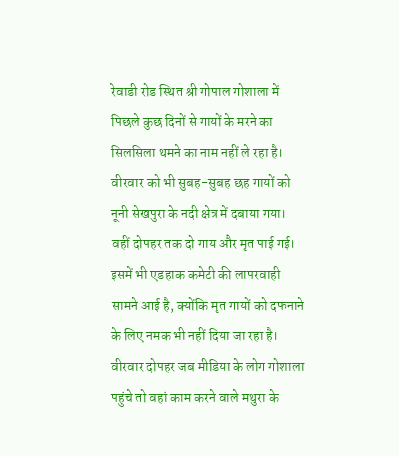रेवाडी रोड स्थित श्री गोपाल गोशाला में पिछले कुछ दिनों से गायों के मरने का सिलसिला थमने का नाम नहीं ले रहा है। वीरवार को भी सुबह-सुबह छह गायों को नूनी सेखपुरा के नदी क्षेत्र में दबाया गया। वहीं दोपहर तक दो गाय और मृत पाई गई। इसमें भी एडहाक कमेटी की लापरवाही सामने आई है, क्योंकि मृत गायों को दफनाने के लिए नमक भी नहीं दिया जा रहा है। वीरवार दोपहर जब मीडिया के लोग गोशाला पहुंचे तो वहां काम करने वाले मथुरा के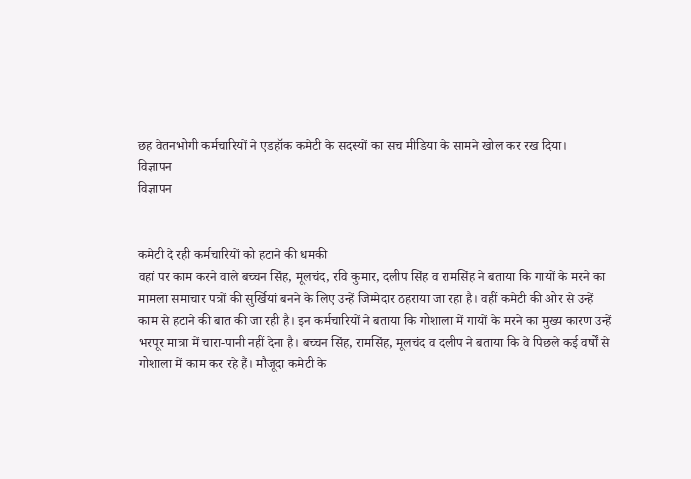छह वेतनभोगी कर्मचारियों ने एडहॉक कमेटी के सदस्यों का सच मीडिया के सामने खोल कर रख दिया।
विज्ञापन
विज्ञापन


कमेटी दे रही कर्मचारियों को हटाने की धमकी
वहां पर काम करने वाले बच्चन सिंह, मूलचंद, रवि कुमार, दलीप सिंह व रामसिंह ने बताया कि गायों के मरने का मामला समाचार पत्रों की सुर्खियां बनने के लिए उन्हें जिम्मेदार ठहराया जा रहा है। वहीं कमेटी की ओर से उन्हें काम से हटाने की बात की जा रही है। इन कर्मचारियों ने बताया कि गोशाला में गायों के मरने का मुख्य कारण उन्हें भरपूर मात्रा में चारा-पानी नहीं देना है। बच्चन सिंह, रामसिंह, मूलचंद व दलीप ने बताया कि वे पिछले कई वर्षों से गोशाला में काम कर रहे हैं। मौजूदा कमेटी के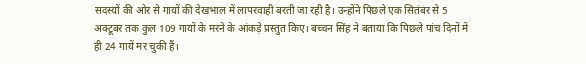सदस्यों की ओर से गायों की देखभाल में लापरवाही बरती जा रही है। उन्होंने पिछले एक सितंबर से 5 अक्टूबर तक कुल 109 गायों के मरने के आंकड़े प्रस्तुत किए। बच्चन सिंह ने बताया कि पिछले पांच दिनों में ही 24 गायें मर चुकी हैं।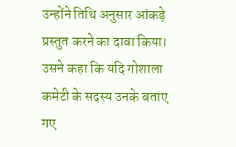उन्होंने तिथि अनुसार आंकड़े प्रस्तुत करने का दावा किया। उसने कहा कि यदि गोशाला कमेटी के सदस्य उनके बताए गए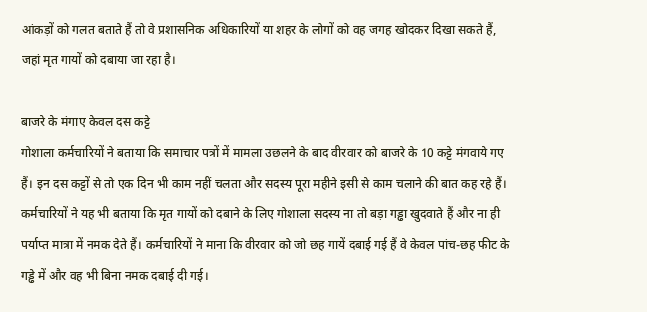आंकड़ों को गलत बताते हैं तो वे प्रशासनिक अधिकारियों या शहर के लोगों को वह जगह खोदकर दिखा सकते हैं, जहां मृत गायों को दबाया जा रहा है।

बाजरे के मंगाए केवल दस कट्टे
गोशाला कर्मचारियों ने बताया कि समाचार पत्रों में मामला उछलने के बाद वीरवार को बाजरे के 10 कट्टे मंगवाये गए हैं। इन दस कट्टों से तो एक दिन भी काम नहीं चलता और सदस्य पूरा महीने इसी से काम चलाने की बात कह रहे हैं। कर्मचारियों ने यह भी बताया कि मृत गायों को दबाने के लिए गोशाला सदस्य ना तो बड़ा गड्ढा खुदवाते हैं और ना ही पर्याप्त मात्रा में नमक देते हैं। कर्मचारियों ने माना कि वीरवार को जो छह गायें दबाई गई हैं वे केवल पांच-छह फीट के गड्ढे में और वह भी बिना नमक दबाई दी गई।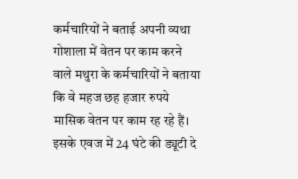कर्मचारियों ने बताई अपनी व्यथा
गोशाला में वेतन पर काम करने वाले मथुरा के कर्मचारियों ने बताया कि वे महज छह हजार रुपये मासिक वेतन पर काम रह रहे हैं। इसके एवज में 24 घंटे की ड्यूटी दे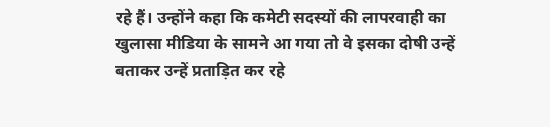रहे हैं। उन्होंने कहा कि कमेटी सदस्यों की लापरवाही का खुलासा मीडिया के सामने आ गया तो वे इसका दोषी उन्हें बताकर उन्हें प्रताड़ित कर रहे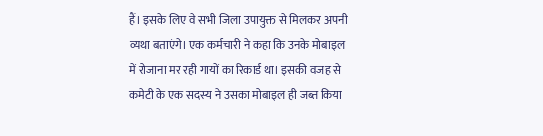हैं। इसके लिए वे सभी जिला उपायुक्त से मिलकर अपनी व्यथा बताएंगे। एक कर्मचारी ने कहा कि उनके मोबाइल में रोजाना मर रही गायों का रिकार्ड था। इसकी वजह से कमेटी के एक सदस्य ने उसका मोबाइल ही जब्त किया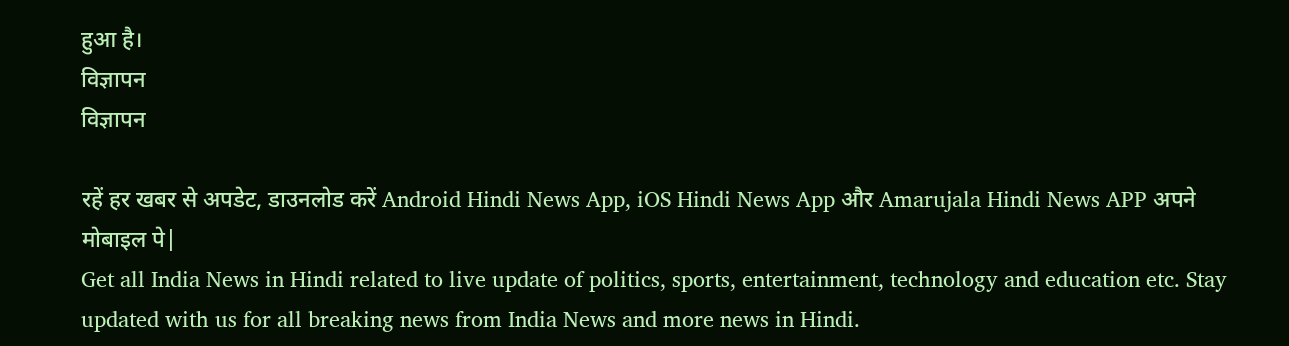हुआ है।
विज्ञापन
विज्ञापन

रहें हर खबर से अपडेट, डाउनलोड करें Android Hindi News App, iOS Hindi News App और Amarujala Hindi News APP अपने मोबाइल पे|
Get all India News in Hindi related to live update of politics, sports, entertainment, technology and education etc. Stay updated with us for all breaking news from India News and more news in Hindi.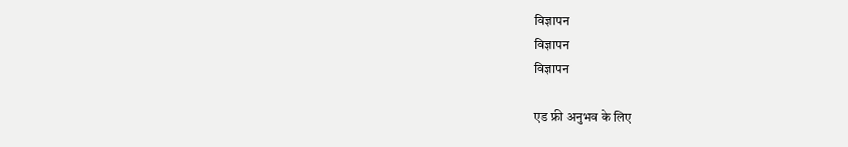विज्ञापन
विज्ञापन
विज्ञापन

एड फ्री अनुभव के लिए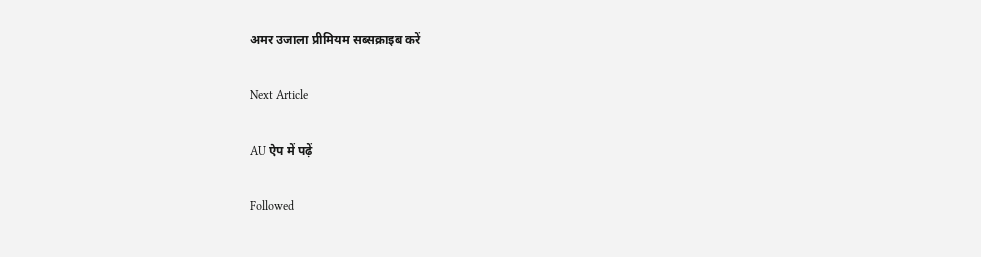अमर उजाला प्रीमियम सब्सक्राइब करें

Next Article

AU ऐप में पढ़ें

Followed